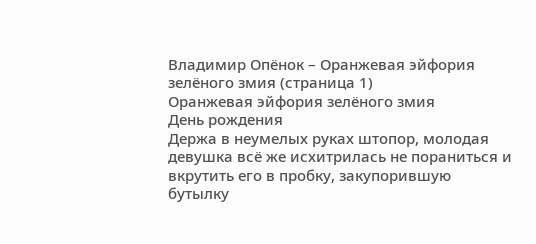Владимир Опёнок – Оранжевая эйфория зелёного змия (страница 1)
Оранжевая эйфория зелёного змия
День рождения
Держа в неумелых руках штопор, молодая девушка всё же исхитрилась не пораниться и вкрутить его в пробку, закупорившую бутылку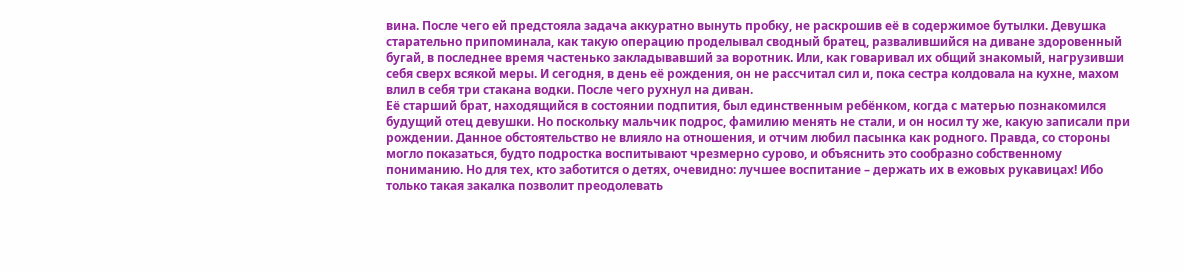вина. После чего ей предстояла задача аккуратно вынуть пробку, не раскрошив её в содержимое бутылки. Девушка старательно припоминала, как такую операцию проделывал сводный братец, развалившийся на диване здоровенный бугай, в последнее время частенько закладывавший за воротник. Или, как говаривал их общий знакомый, нагрузивши себя сверх всякой меры. И сегодня, в день её рождения, он не рассчитал сил и, пока сестра колдовала на кухне, махом влил в себя три стакана водки. После чего рухнул на диван.
Её старший брат, находящийся в состоянии подпития, был единственным ребёнком, когда с матерью познакомился будущий отец девушки. Но поскольку мальчик подрос, фамилию менять не стали, и он носил ту же, какую записали при рождении. Данное обстоятельство не влияло на отношения, и отчим любил пасынка как родного. Правда, со стороны могло показаться, будто подростка воспитывают чрезмерно сурово, и объяснить это сообразно собственному пониманию. Но для тех, кто заботится о детях, очевидно: лучшее воспитание – держать их в ежовых рукавицах! Ибо только такая закалка позволит преодолевать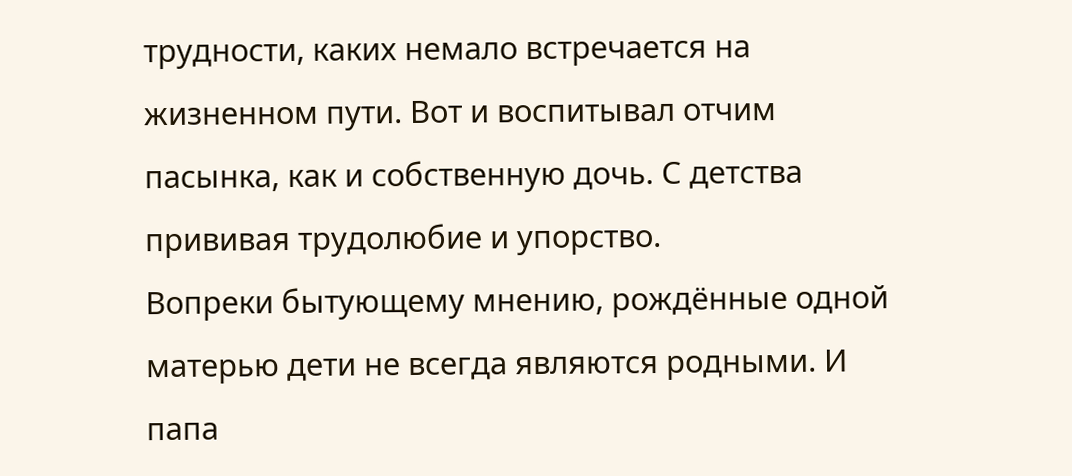трудности, каких немало встречается на жизненном пути. Вот и воспитывал отчим пасынка, как и собственную дочь. С детства прививая трудолюбие и упорство.
Вопреки бытующему мнению, рождённые одной матерью дети не всегда являются родными. И папа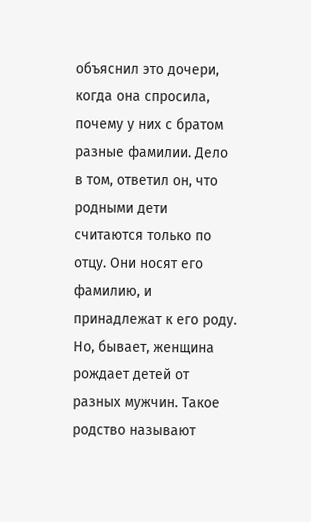объяснил это дочери, когда она спросила, почему у них с братом разные фамилии. Дело в том, ответил он, что родными дети считаются только по отцу. Они носят его фамилию, и принадлежат к его роду. Но, бывает, женщина рождает детей от разных мужчин. Такое родство называют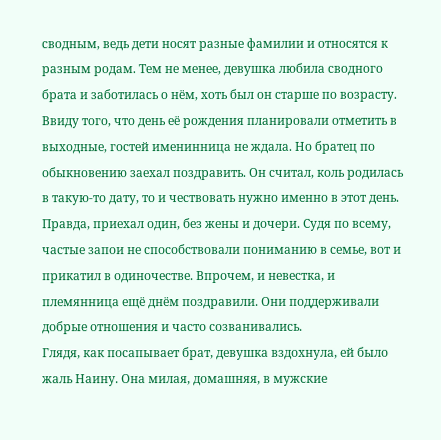сводным, ведь дети носят разные фамилии и относятся к разным родам. Тем не менее, девушка любила сводного брата и заботилась о нём, хоть был он старше по возрасту.
Ввиду того, что день её рождения планировали отметить в выходные, гостей именинница не ждала. Но братец по обыкновению заехал поздравить. Он считал, коль родилась в такую-то дату, то и чествовать нужно именно в этот день. Правда, приехал один, без жены и дочери. Судя по всему, частые запои не способствовали пониманию в семье, вот и прикатил в одиночестве. Впрочем, и невестка, и племянница ещё днём поздравили. Они поддерживали добрые отношения и часто созванивались.
Глядя, как посапывает брат, девушка вздохнула, ей было жаль Наину. Она милая, домашняя, в мужские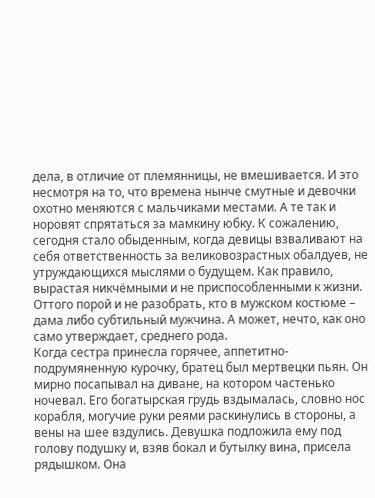дела, в отличие от племянницы, не вмешивается. И это несмотря на то, что времена нынче смутные и девочки охотно меняются с мальчиками местами. А те так и норовят спрятаться за мамкину юбку. К сожалению, сегодня стало обыденным, когда девицы взваливают на себя ответственность за великовозрастных обалдуев, не утруждающихся мыслями о будущем. Как правило, вырастая никчёмными и не приспособленными к жизни. Оттого порой и не разобрать, кто в мужском костюме – дама либо субтильный мужчина. А может, нечто, как оно само утверждает, среднего рода.
Когда сестра принесла горячее, аппетитно-подрумяненную курочку, братец был мертвецки пьян. Он мирно посапывал на диване, на котором частенько ночевал. Его богатырская грудь вздымалась, словно нос корабля, могучие руки реями раскинулись в стороны, а вены на шее вздулись. Девушка подложила ему под голову подушку и, взяв бокал и бутылку вина, присела рядышком. Она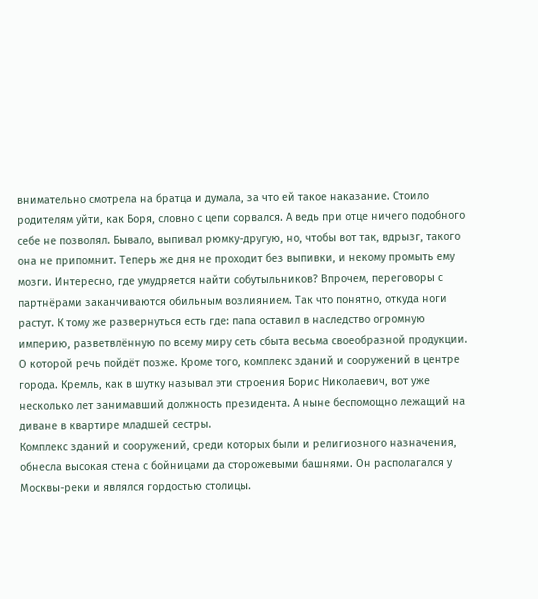внимательно смотрела на братца и думала, за что ей такое наказание. Стоило родителям уйти, как Боря, словно с цепи сорвался. А ведь при отце ничего подобного себе не позволял. Бывало, выпивал рюмку-другую, но, чтобы вот так, вдрызг, такого она не припомнит. Теперь же дня не проходит без выпивки, и некому промыть ему мозги. Интересно, где умудряется найти собутыльников? Впрочем, переговоры с партнёрами заканчиваются обильным возлиянием. Так что понятно, откуда ноги растут. К тому же развернуться есть где: папа оставил в наследство огромную империю, разветвлённую по всему миру сеть сбыта весьма своеобразной продукции. О которой речь пойдёт позже. Кроме того, комплекс зданий и сооружений в центре города. Кремль, как в шутку называл эти строения Борис Николаевич, вот уже несколько лет занимавший должность президента. А ныне беспомощно лежащий на диване в квартире младшей сестры.
Комплекс зданий и сооружений, среди которых были и религиозного назначения, обнесла высокая стена с бойницами да сторожевыми башнями. Он располагался у Москвы-реки и являлся гордостью столицы.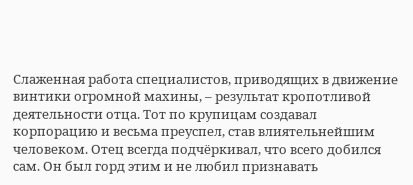Слаженная работа специалистов, приводящих в движение винтики огромной махины, – результат кропотливой деятельности отца. Тот по крупицам создавал корпорацию и весьма преуспел, став влиятельнейшим человеком. Отец всегда подчёркивал, что всего добился сам. Он был горд этим и не любил признавать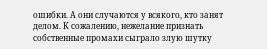ошибки. А они случаются у всякого, кто занят делом. К сожалению, нежелание признать собственные промахи сыграло злую шутку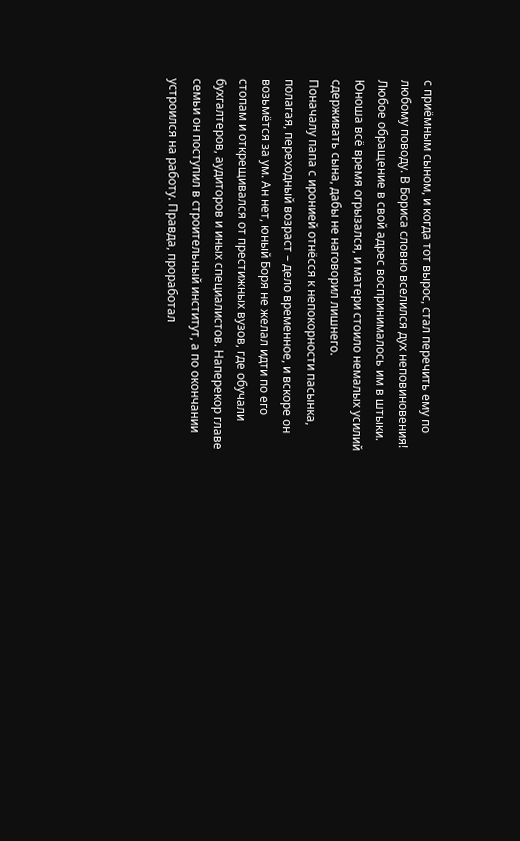с приёмным сыном, и когда тот вырос, стал перечить ему по любому поводу. В Бориса словно вселился дух неповиновения! Любое обращение в свой адрес воспринималось им в штыки. Юноша всё время огрызался, и матери стоило немалых усилий сдерживать сына, дабы не наговорил лишнего.
Поначалу папа с иронией отнёсся к непокорности пасынка, полагая, переходный возраст – дело временное, и вскоре он возьмётся за ум. Ан нет, юный Боря не желал идти по его стопам и открещивался от престижных вузов, где обучали бухгалтеров, аудиторов и иных специалистов. Наперекор главе семьи он поступил в строительный институт, а по окончании устроился на работу. Правда, проработал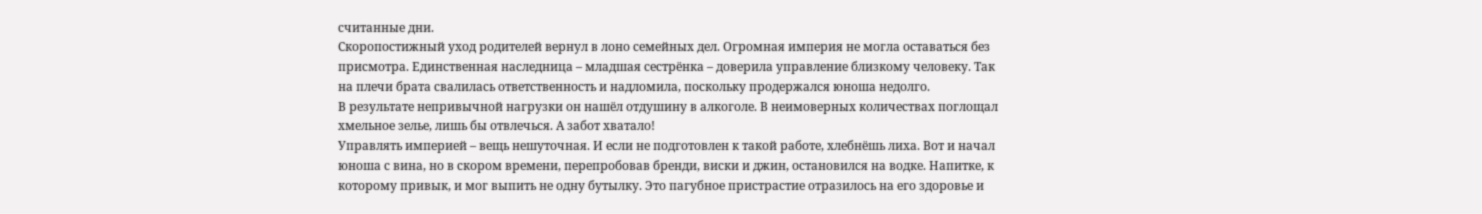считанные дни.
Скоропостижный уход родителей вернул в лоно семейных дел. Огромная империя не могла оставаться без присмотра. Единственная наследница – младшая сестрёнка – доверила управление близкому человеку. Так на плечи брата свалилась ответственность и надломила, поскольку продержался юноша недолго.
В результате непривычной нагрузки он нашёл отдушину в алкоголе. В неимоверных количествах поглощал хмельное зелье, лишь бы отвлечься. А забот хватало!
Управлять империей – вещь нешуточная. И если не подготовлен к такой работе, хлебнёшь лиха. Вот и начал юноша с вина, но в скором времени, перепробовав бренди, виски и джин, остановился на водке. Напитке, к которому привык, и мог выпить не одну бутылку. Это пагубное пристрастие отразилось на его здоровье и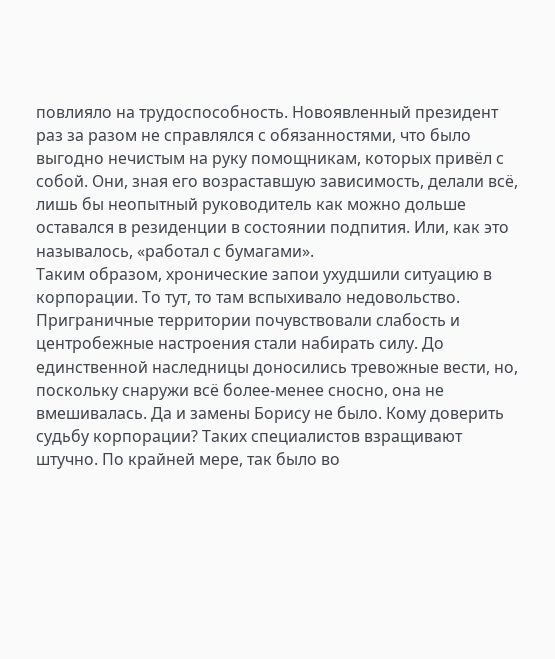повлияло на трудоспособность. Новоявленный президент раз за разом не справлялся с обязанностями, что было выгодно нечистым на руку помощникам, которых привёл с собой. Они, зная его возраставшую зависимость, делали всё, лишь бы неопытный руководитель как можно дольше оставался в резиденции в состоянии подпития. Или, как это называлось, «работал с бумагами».
Таким образом, хронические запои ухудшили ситуацию в корпорации. То тут, то там вспыхивало недовольство. Приграничные территории почувствовали слабость и центробежные настроения стали набирать силу. До единственной наследницы доносились тревожные вести, но, поскольку снаружи всё более-менее сносно, она не вмешивалась. Да и замены Борису не было. Кому доверить судьбу корпорации? Таких специалистов взращивают штучно. По крайней мере, так было во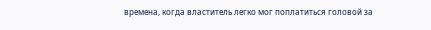времена, когда властитель легко мог поплатиться головой за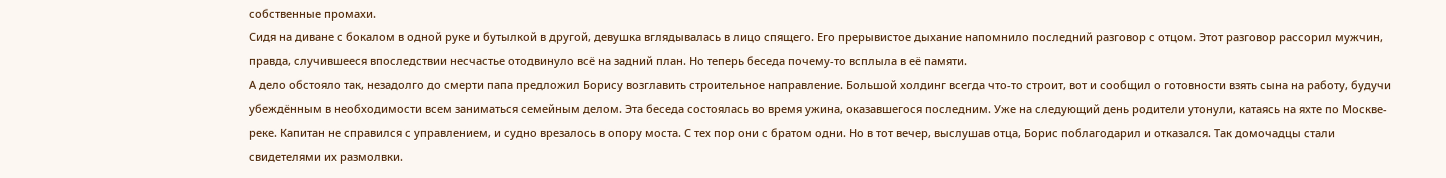собственные промахи.
Сидя на диване с бокалом в одной руке и бутылкой в другой, девушка вглядывалась в лицо спящего. Его прерывистое дыхание напомнило последний разговор с отцом. Этот разговор рассорил мужчин, правда, случившееся впоследствии несчастье отодвинуло всё на задний план. Но теперь беседа почему-то всплыла в её памяти.
А дело обстояло так, незадолго до смерти папа предложил Борису возглавить строительное направление. Большой холдинг всегда что-то строит, вот и сообщил о готовности взять сына на работу, будучи убеждённым в необходимости всем заниматься семейным делом. Эта беседа состоялась во время ужина, оказавшегося последним. Уже на следующий день родители утонули, катаясь на яхте по Москве-реке. Капитан не справился с управлением, и судно врезалось в опору моста. С тех пор они с братом одни. Но в тот вечер, выслушав отца, Борис поблагодарил и отказался. Так домочадцы стали свидетелями их размолвки.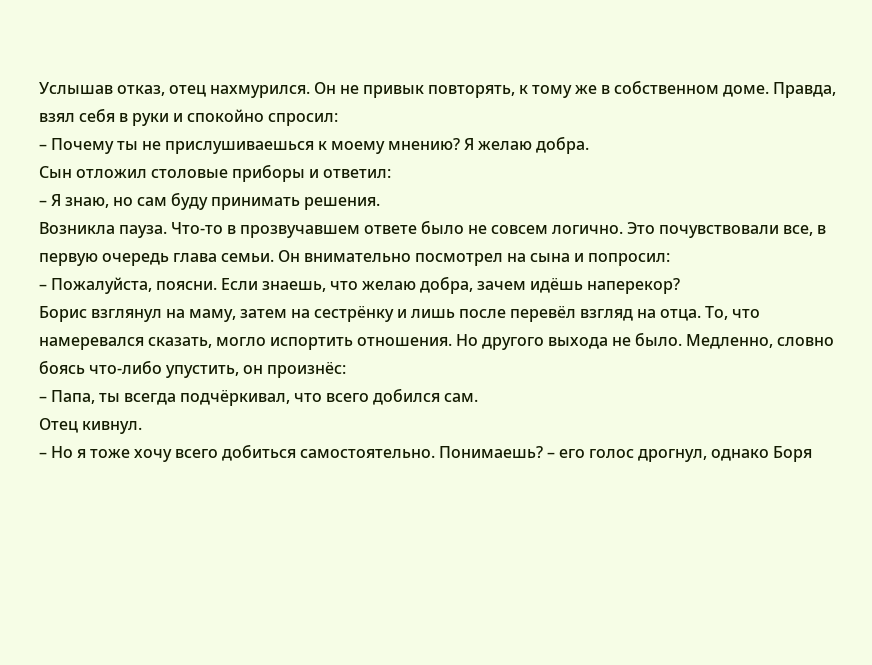Услышав отказ, отец нахмурился. Он не привык повторять, к тому же в собственном доме. Правда, взял себя в руки и спокойно спросил:
– Почему ты не прислушиваешься к моему мнению? Я желаю добра.
Сын отложил столовые приборы и ответил:
– Я знаю, но сам буду принимать решения.
Возникла пауза. Что-то в прозвучавшем ответе было не совсем логично. Это почувствовали все, в первую очередь глава семьи. Он внимательно посмотрел на сына и попросил:
– Пожалуйста, поясни. Если знаешь, что желаю добра, зачем идёшь наперекор?
Борис взглянул на маму, затем на сестрёнку и лишь после перевёл взгляд на отца. То, что намеревался сказать, могло испортить отношения. Но другого выхода не было. Медленно, словно боясь что-либо упустить, он произнёс:
– Папа, ты всегда подчёркивал, что всего добился сам.
Отец кивнул.
– Но я тоже хочу всего добиться самостоятельно. Понимаешь? – его голос дрогнул, однако Боря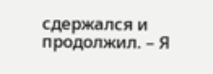сдержался и продолжил. – Я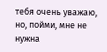тебя очень уважаю, но, пойми, мне не нужна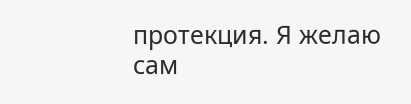протекция. Я желаю сам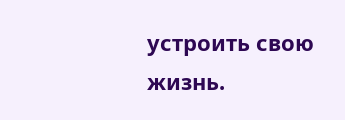устроить свою жизнь.